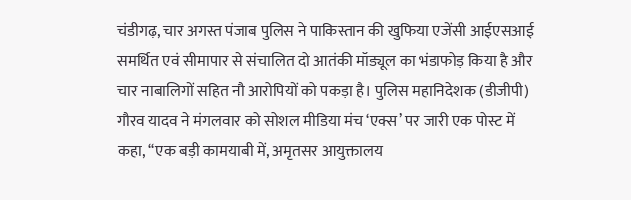चंडीगढ़, चार अगस्त पंजाब पुलिस ने पाकिस्तान की खुफिया एजेंसी आईएसआई समर्थित एवं सीमापार से संचालित दो आतंकी मॉड्यूल का भंडाफोड़ किया है और चार नाबालिगों सहित नौ आरोपियों को पकड़ा है। पुलिस महानिदेशक (डीजीपी) गौरव यादव ने मंगलवार को सोशल मीडिया मंच ‘एक्स’ पर जारी एक पोस्ट में कहा, ‘‘एक बड़ी कामयाबी में, अमृतसर आयुक्तालय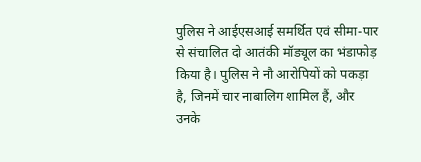पुलिस ने आईएसआई समर्थित एवं सीमा-पार से संचालित दो आतंकी मॉड्यूल का भंडाफोड़ किया है। पुलिस ने नौ आरोपियों को पकड़ा है, जिनमें चार नाबालिग शामिल हैं, और उनके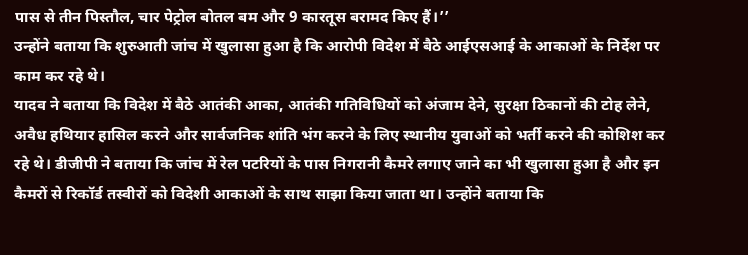पास से तीन पिस्तौल, चार पेट्रोल बोतल बम और 9 कारतूस बरामद किए हैं।’’
उन्होंने बताया कि शुरुआती जांच में खुलासा हुआ है कि आरोपी विदेश में बैठे आईएसआई के आकाओं के निर्देश पर काम कर रहे थे।
यादव ने बताया कि विदेश में बैठे आतंकी आका, आतंकी गतिविधियों को अंजाम देने, सुरक्षा ठिकानों की टोह लेने, अवैध हथियार हासिल करने और सार्वजनिक शांति भंग करने के लिए स्थानीय युवाओं को भर्ती करने की कोशिश कर रहे थे। डीजीपी ने बताया कि जांच में रेल पटरियों के पास निगरानी कैमरे लगाए जाने का भी खुलासा हुआ है और इन कैमरों से रिकॉर्ड तस्वीरों को विदेशी आकाओं के साथ साझा किया जाता था। उन्होंने बताया कि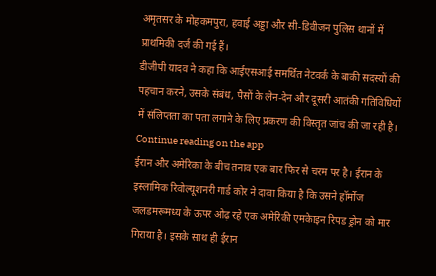अमृतसर के मोहकमपुरा, हवाई अड्डा और सी-डिवीजन पुलिस थानों में प्राथमिकी दर्ज की गई हैं।
डीजीपी यादव ने कहा कि आईएसआई समर्थित नेटवर्क के बाकी सदस्यों की पहचान करने, उसके संबंध, पैसों के लेन-देन और दूसरी आतंकी गतिविधियों में संलिप्तता का पता लगाने के लिए प्रकरण की विस्तृत जांच की जा रही है।
Continue reading on the app
ईरान और अमेरिका के बीच तनाव एक बार फिर से चरम पर है। ईरान के इस्लामिक रिवोल्यूशनरी गार्ड कोर ने दावा किया है कि उसने हॉर्मोज जलडमरूमध्य के ऊपर ओढ़ रहे एक अमेरिकी एमकेाइन रिपड ड्रोन को मार गिराया है। इसके साथ ही ईरान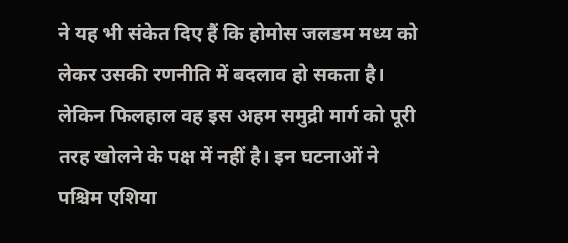ने यह भी संकेत दिए हैं कि होमोस जलडम मध्य को लेकर उसकी रणनीति में बदलाव हो सकता है। लेकिन फिलहाल वह इस अहम समुद्री मार्ग को पूरी तरह खोलने के पक्ष में नहीं है। इन घटनाओं ने पश्चिम एशिया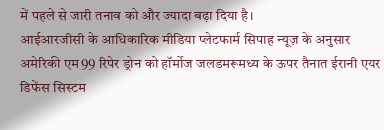में पहले से जारी तनाव को और ज्यादा बढ़ा दिया है।
आईआरजीसी के आधिकारिक मीडिया प्लेटफार्म सिपाह न्यूज़ के अनुसार अमेरिकी एम99 रिपेर ड्रोन को हॉर्मोज जलडमरूमध्य के ऊपर तैनात ईरानी एयर डिफेंस सिस्टम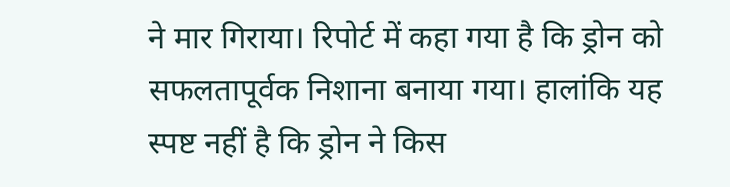ने मार गिराया। रिपोर्ट में कहा गया है कि ड्रोन को सफलतापूर्वक निशाना बनाया गया। हालांकि यह स्पष्ट नहीं है कि ड्रोन ने किस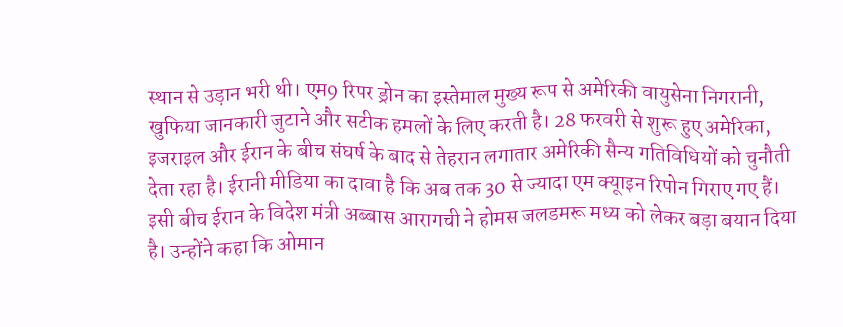स्थान से उड़ान भरी थी। एम9 रिपर ड्रोन का इस्तेमाल मुख्य रूप से अमेरिकी वायुसेना निगरानी, खुफिया जानकारी जुटाने और सटीक हमलों के लिए करती है। 28 फरवरी से शुरू हुए अमेरिका, इजराइल और ईरान के बीच संघर्ष के बाद से तेहरान लगातार अमेरिकी सैन्य गतिविधियों को चुनौती देता रहा है। ईरानी मीडिया का दावा है कि अब तक 30 से ज्यादा एम क्यूाइन रिपोन गिराए गए हैं। इसी बीच ईरान के विदेश मंत्री अब्बास आरागची ने होमस जलडमरू मध्य को लेकर बड़ा बयान दिया है। उन्होंने कहा कि ओमान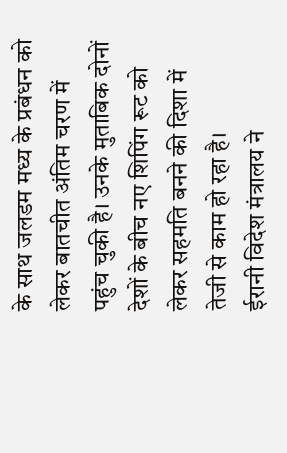के साथ जलडम मध्य के प्रबंधन को लेकर बातचीत अंतिम चरण में पहुंच चुकी है। उनके मुताबिक दोनों देशों के बीच नए शिपिंग रूट को लेकर सहमति बनने की दिशा में तेजी से काम हो रहा है।
ईरानी विदेश मंत्रालय ने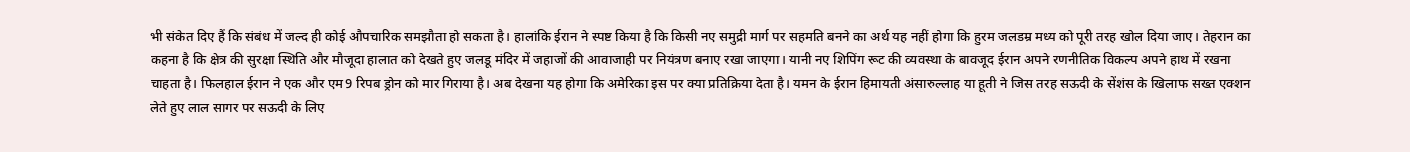भी संकेत दिए हैं कि संबंध में जल्द ही कोई औपचारिक समझौता हो सकता है। हालांकि ईरान ने स्पष्ट किया है कि किसी नए समुद्री मार्ग पर सहमति बनने का अर्थ यह नहीं होगा कि हुरम जलडम्र मध्य को पूरी तरह खोल दिया जाए। तेहरान का कहना है कि क्षेत्र की सुरक्षा स्थिति और मौजूदा हालात को देखते हुए जलडू मंदिर में जहाजों की आवाजाही पर नियंत्रण बनाए रखा जाएगा। यानी नए शिपिंग रूट की व्यवस्था के बावजूद ईरान अपने रणनीतिक विकल्प अपने हाथ में रखना चाहता है। फिलहाल ईरान ने एक और एम9 रिपब ड्रोन को मार गिराया है। अब देखना यह होगा कि अमेरिका इस पर क्या प्रतिक्रिया देता है। यमन के ईरान हिमायती अंसारुल्लाह या हूती ने जिस तरह सऊदी के सेंशंस के खिलाफ सख्त एक्शन लेते हुए लाल सागर पर सऊदी के लिए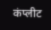कंप्लीट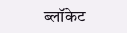ब्लॉकेट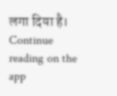लगा दिया है।
Continue reading on the app